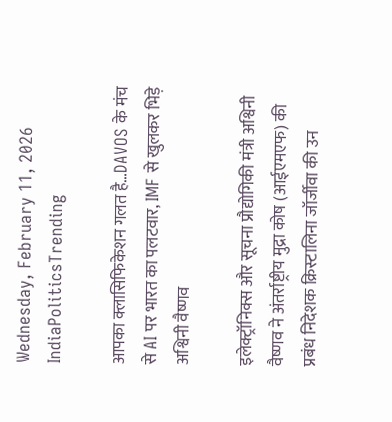Wednesday, February 11, 2026
IndiaPoliticsTrending

आपका क्लासिफिकेशन गलत है…DAVOS के मंच से AI पर भारत का पलटवार, IMF से खुलकर भिड़े अश्विनी वैष्णव

इलेक्ट्रॉनिक्स और सूचना प्रौद्योगिकी मंत्री अश्विनी वैष्णव ने अंतर्राष्ट्रीय मुद्रा कोष (आईएमएफ) की प्रबंध निदेशक क्रिस्टालिना जॉर्जीवा की उन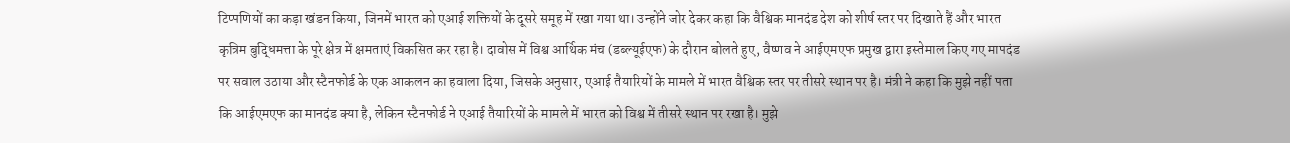टिप्पणियों का कड़ा खंडन किया, जिनमें भारत को एआई शक्तियों के दूसरे समूह में रखा गया था। उन्होंने जोर देकर कहा कि वैश्विक मानदंड देश को शीर्ष स्तर पर दिखाते हैं और भारत कृत्रिम बुद्धिमत्ता के पूरे क्षेत्र में क्षमताएं विकसित कर रहा है। दावोस में विश्व आर्थिक मंच (डब्ल्यूईएफ) के दौरान बोलते हुए, वैष्णव ने आईएमएफ प्रमुख द्वारा इस्तेमाल किए गए मापदंड पर सवाल उठाया और स्टैनफोर्ड के एक आकलन का हवाला दिया, जिसके अनुसार, एआई तैयारियों के मामले में भारत वैश्विक स्तर पर तीसरे स्थान पर है। मंत्री ने कहा कि मुझे नहीं पता कि आईएमएफ का मानदंड क्या है, लेकिन स्टैनफोर्ड ने एआई तैयारियों के मामले में भारत को विश्व में तीसरे स्थान पर रखा है। मुझे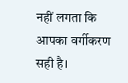नहीं लगता कि आपका वर्गीकरण सही है।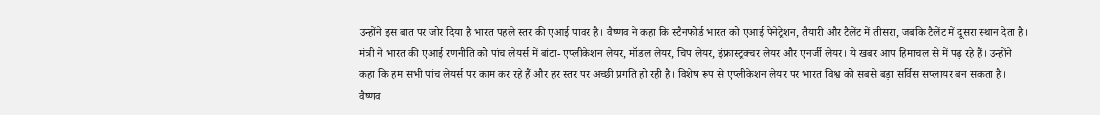उन्होंने इस बात पर जोर दिया है भारत पहले स्तर की एआई पावर है। वैष्णव ने कहा कि स्टैनफोर्ड भारत को एआई पेनेट्रेशन, तैयारी और टैलेंट में तीसरा, जबकि टैलेंट में दूसरा स्थान देता है। मंत्री ने भारत की एआई रणनीति को पांच लेयर्स में बांटा- एप्लीकेशन लेयर, मॉडल लेयर, चिप लेयर, इंफ्रास्ट्रक्चर लेयर और एनर्जी लेयर। ये खबर आप हिमाचल से में पढ़ रहे हैं। उन्होंने कहा कि हम सभी पांच लेयर्स पर काम कर रहे हैं और हर स्तर पर अच्छी प्रगति हो रही है। विशेष रूप से एप्लीकेशन लेयर पर भारत विश्व को सबसे बड़ा सर्विस सप्लायर बन सकता है। वैष्णव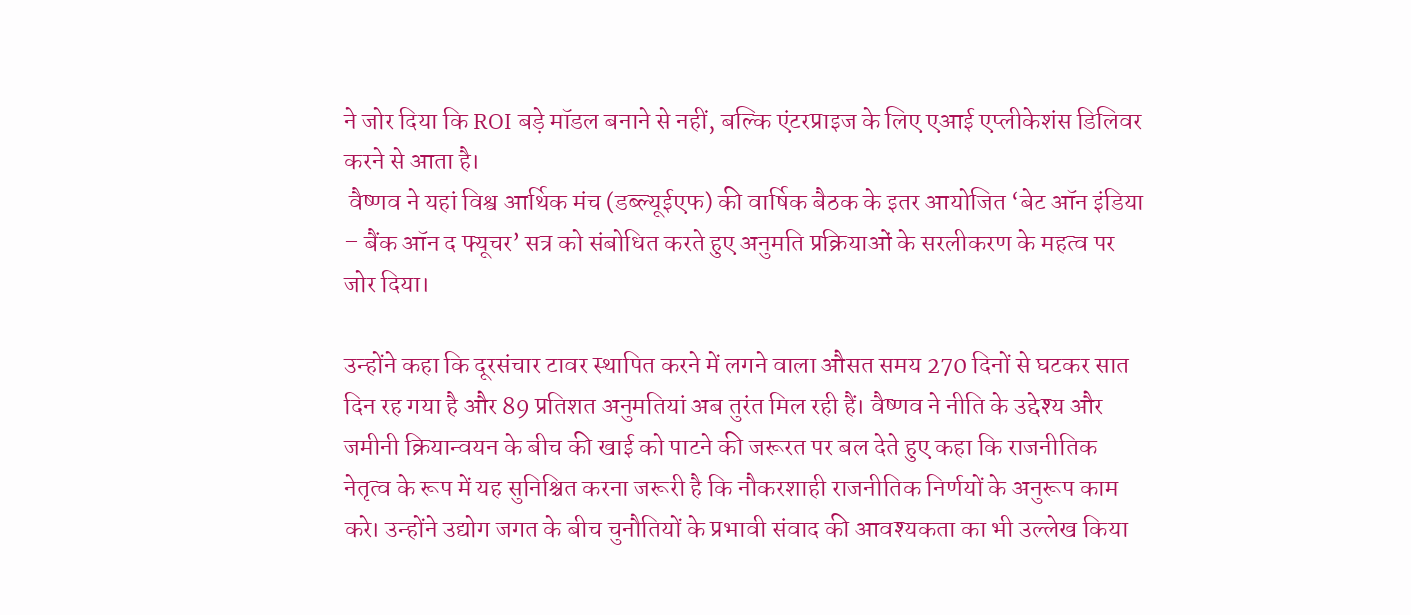ने जोर दिया कि ROI बड़े मॉडल बनाने से नहीं, बल्कि एंटरप्राइज के लिए एआई एप्लीकेशंस डिलिवर करने से आता है।
 वैष्णव ने यहां विश्व आर्थिक मंच (डब्ल्यूईएफ) की वार्षिक बैठक के इतर आयोजित ‘बेट ऑन इंडिया – बैंक ऑन द फ्यूचर’ सत्र को संबोधित करते हुए अनुमति प्रक्रियाओं के सरलीकरण के महत्व पर जोर दिया।

उन्होंने कहा कि दूरसंचार टावर स्थापित करने में लगने वाला औसत समय 270 दिनों से घटकर सात दिन रह गया है और 89 प्रतिशत अनुमतियां अब तुरंत मिल रही हैं। वैष्णव ने नीति के उद्देश्य और जमीनी क्रियान्वयन के बीच की खाई को पाटने की जरूरत पर बल देते हुए कहा कि राजनीतिक नेतृत्व के रूप में यह सुनिश्चित करना जरूरी है कि नौकरशाही राजनीतिक निर्णयों के अनुरूप काम करे। उन्होंने उद्योग जगत के बीच चुनौतियों के प्रभावी संवाद की आवश्यकता का भी उल्लेख किया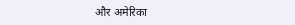और अमेरिका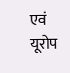एवं यूरोप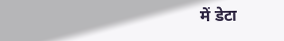में डेटा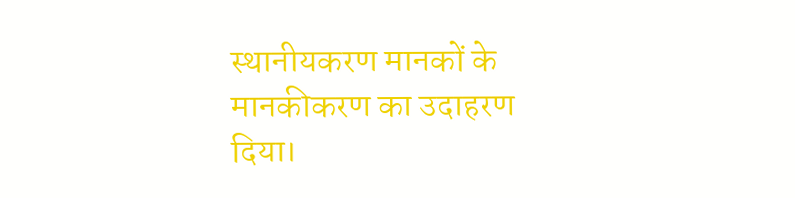स्थानीयकरण मानकों के मानकीकरण का उदाहरण दिया।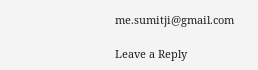me.sumitji@gmail.com

Leave a Reply